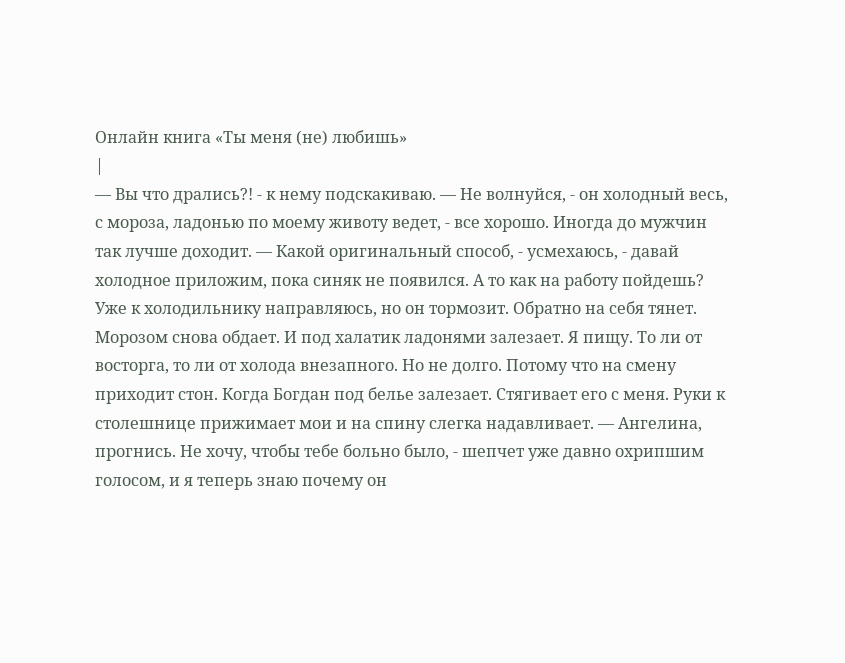Онлайн книга «Ты меня (не) любишь»
|
— Вы что дрались?! - к нему подскакиваю. — Не волнуйся, - он холодный весь, с мороза, ладонью по моему животу ведет, - все хорошо. Иногда до мужчин так лучше доходит. — Какой оригинальный способ, - усмехаюсь, - давай холодное приложим, пока синяк не появился. А то как на работу пойдешь? Уже к холодильнику направляюсь, но он тормозит. Обратно на себя тянет. Морозом снова обдает. И под халатик ладонями залезает. Я пищу. То ли от восторга, то ли от холода внезапного. Но не долго. Потому что на смену приходит стон. Когда Богдан под белье залезает. Стягивает его с меня. Руки к столешнице прижимает мои и на спину слегка надавливает. — Ангелина, прогнись. Не хочу, чтобы тебе больно было, - шепчет уже давно охрипшим голосом, и я теперь знаю почему он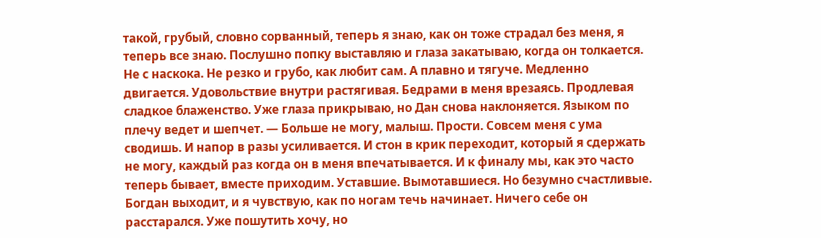такой, грубый, словно сорванный, теперь я знаю, как он тоже страдал без меня, я теперь все знаю. Послушно попку выставляю и глаза закатываю, когда он толкается. Не с наскока. Не резко и грубо, как любит сам. А плавно и тягуче. Медленно двигается. Удовольствие внутри растягивая. Бедрами в меня врезаясь. Продлевая сладкое блаженство. Уже глаза прикрываю, но Дан снова наклоняется. Языком по плечу ведет и шепчет. — Больше не могу, малыш. Прости. Совсем меня с ума сводишь. И напор в разы усиливается. И стон в крик переходит, который я сдержать не могу, каждый раз когда он в меня впечатывается. И к финалу мы, как это часто теперь бывает, вместе приходим. Уставшие. Вымотавшиеся. Но безумно счастливые. Богдан выходит, и я чувствую, как по ногам течь начинает. Ничего себе он расстарался. Уже пошутить хочу, но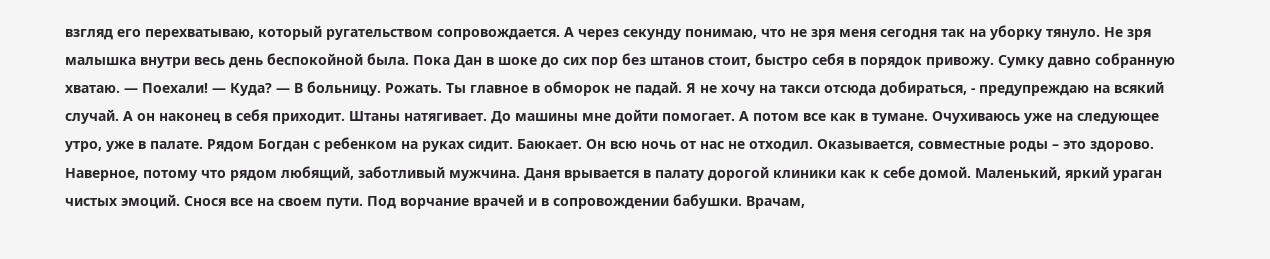взгляд его перехватываю, который ругательством сопровождается. А через секунду понимаю, что не зря меня сегодня так на уборку тянуло. Не зря малышка внутри весь день беспокойной была. Пока Дан в шоке до сих пор без штанов стоит, быстро себя в порядок привожу. Сумку давно собранную хватаю. — Поехали! — Куда? — В больницу. Рожать. Ты главное в обморок не падай. Я не хочу на такси отсюда добираться, - предупреждаю на всякий случай. А он наконец в себя приходит. Штаны натягивает. До машины мне дойти помогает. А потом все как в тумане. Очухиваюсь уже на следующее утро, уже в палате. Рядом Богдан с ребенком на руках сидит. Баюкает. Он всю ночь от нас не отходил. Оказывается, совместные роды – это здорово. Наверное, потому что рядом любящий, заботливый мужчина. Даня врывается в палату дорогой клиники как к себе домой. Маленький, яркий ураган чистых эмоций. Снося все на своем пути. Под ворчание врачей и в сопровождении бабушки. Врачам,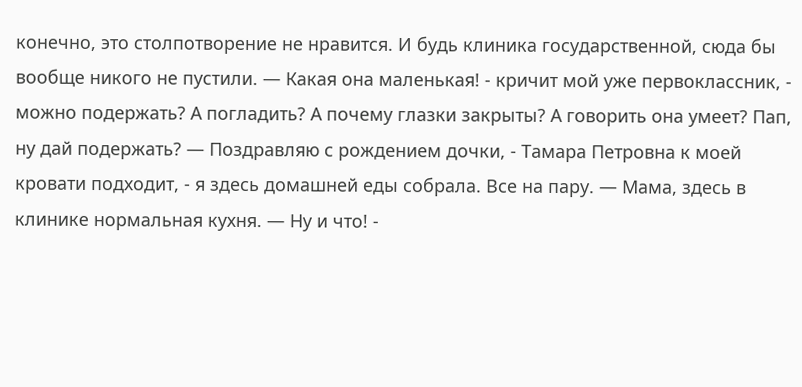конечно, это столпотворение не нравится. И будь клиника государственной, сюда бы вообще никого не пустили. — Какая она маленькая! - кричит мой уже первоклассник, - можно подержать? А погладить? А почему глазки закрыты? А говорить она умеет? Пап, ну дай подержать? — Поздравляю с рождением дочки, - Тамара Петровна к моей кровати подходит, - я здесь домашней еды собрала. Все на пару. — Мама, здесь в клинике нормальная кухня. — Ну и что! -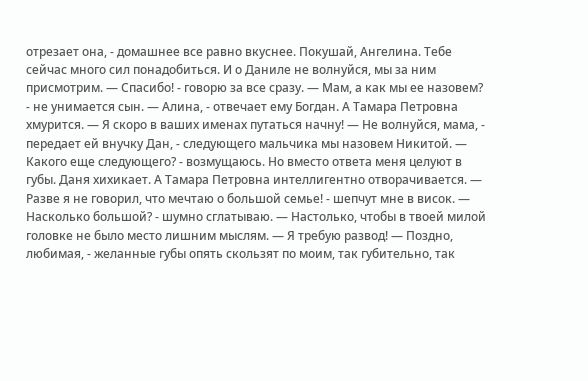отрезает она, - домашнее все равно вкуснее. Покушай, Ангелина. Тебе сейчас много сил понадобиться. И о Даниле не волнуйся, мы за ним присмотрим. — Спасибо! - говорю за все сразу. — Мам, а как мы ее назовем? - не унимается сын. — Алина, - отвечает ему Богдан. А Тамара Петровна хмурится. — Я скоро в ваших именах путаться начну! — Не волнуйся, мама, - передает ей внучку Дан, - следующего мальчика мы назовем Никитой. — Какого еще следующего? - возмущаюсь. Но вместо ответа меня целуют в губы. Даня хихикает. А Тамара Петровна интеллигентно отворачивается. — Разве я не говорил, что мечтаю о большой семье! - шепчут мне в висок. — Насколько большой? - шумно сглатываю. — Настолько, чтобы в твоей милой головке не было место лишним мыслям. — Я требую развод! — Поздно, любимая, - желанные губы опять скользят по моим, так губительно, так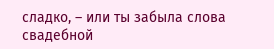сладко, – или ты забыла слова свадебной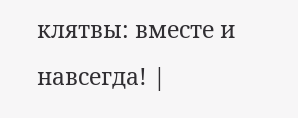клятвы: вместе и навсегда! |